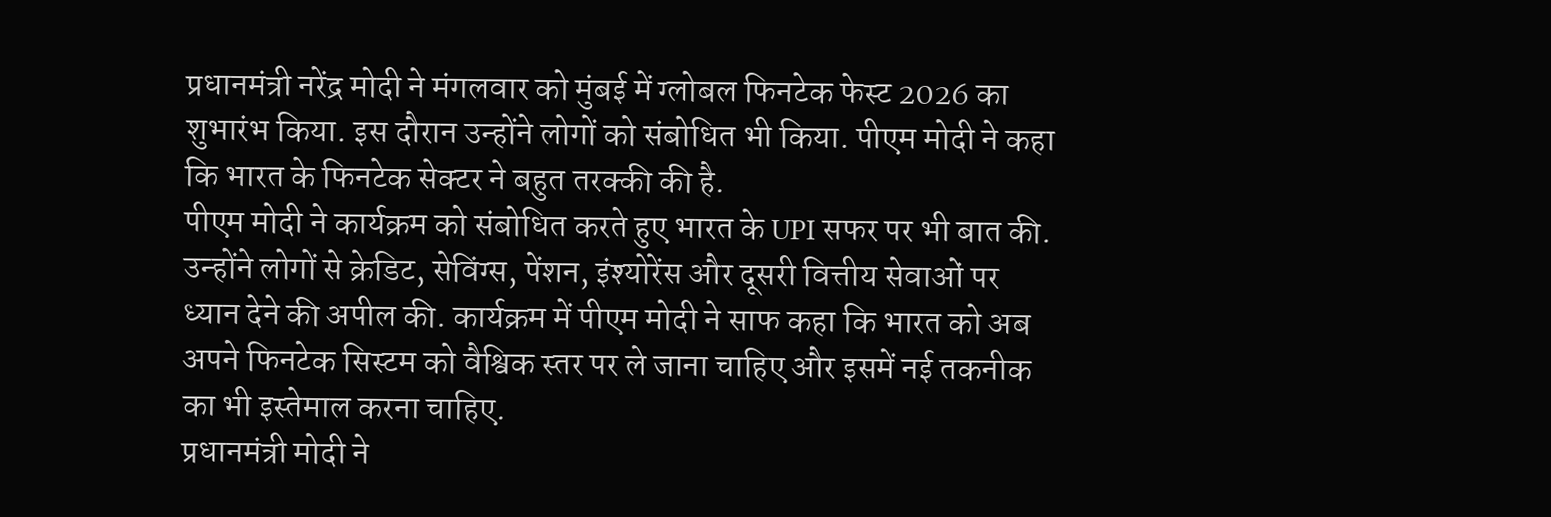प्रधानमंत्री नरेंद्र मोदी ने मंगलवार को मुंबई में ग्लोबल फिनटेक फेस्ट 2026 का शुभारंभ किया. इस दौरान उन्होंने लोगों को संबोधित भी किया. पीएम मोदी ने कहा कि भारत के फिनटेक सेक्टर ने बहुत तरक्की की है.
पीएम मोदी ने कार्यक्रम को संबोधित करते हुए भारत के UPI सफर पर भी बात की. उन्होंने लोगों से क्रेडिट, सेविंग्स, पेंशन, इंश्योरेंस और दूसरी वित्तीय सेवाओं पर ध्यान देने की अपील की. कार्यक्रम में पीएम मोदी ने साफ कहा कि भारत को अब अपने फिनटेक सिस्टम को वैश्विक स्तर पर ले जाना चाहिए और इसमें नई तकनीक का भी इस्तेमाल करना चाहिए.
प्रधानमंत्री मोदी ने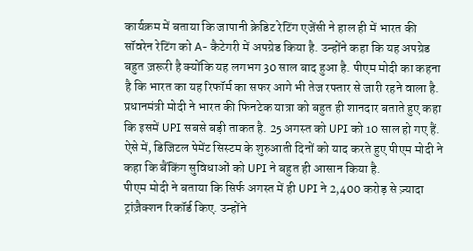कार्यक्रम में बताया कि जापानी क्रेडिट रेटिंग एजेंसी ने हाल ही में भारत की सॉवरेन रेटिंग को A- कैटेगरी में अपग्रेड किया है. उन्होंने कहा कि यह अपग्रेड बहुत ज़रूरी है क्योंकि यह लगभग 30 साल बाद हुआ है. पीएम मोदी का कहना है कि भारत का यह रिफॉर्म का सफर आगे भी तेज रफ्तार से जारी रहने वाला है.
प्रधानमंत्री मोदी ने भारत की फिनटेक यात्रा को बहुत ही शानदार बताते हुए कहा कि इसमें UPI सबसे बड़ी ताकत है. 25 अगस्त को UPI को 10 साल हो गए हैं. ऐसे में, डिजिटल पेमेंट सिस्टम के शुरुआती दिनों को याद करते हुए पीएम मोदी ने कहा कि बैंकिंग सुविधाओं को UPI ने बहुत ही आसान किया है.
पीएम मोदी ने बताया कि सिर्फ अगस्त में ही UPI ने 2,400 करोड़ से ज़्यादा ट्रांज़ैक्शन रिकॉर्ड किए. उन्होंने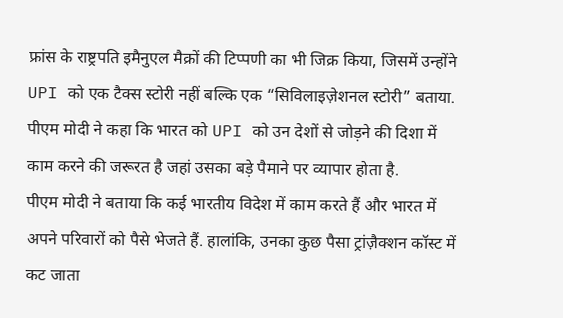फ्रांस के राष्ट्रपति इमैनुएल मैक्रों की टिप्पणी का भी जिक्र किया, जिसमें उन्होंने UPI को एक टैक्स स्टोरी नहीं बल्कि एक “सिविलाइज़ेशनल स्टोरी” बताया.
पीएम मोदी ने कहा कि भारत को UPI को उन देशों से जोड़ने की दिशा में काम करने की जरूरत है जहां उसका बड़े पैमाने पर व्यापार होता है.
पीएम मोदी ने बताया कि कई भारतीय विदेश में काम करते हैं और भारत में अपने परिवारों को पैसे भेजते हैं. हालांकि, उनका कुछ पैसा ट्रांज़ैक्शन कॉस्ट में कट जाता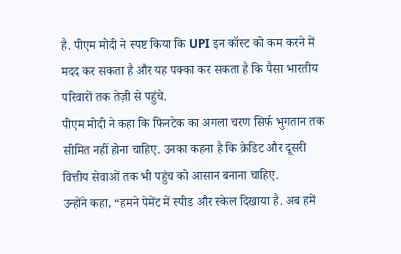है. पीएम मोदी ने स्पष्ट किया कि UPI इन कॉस्ट को कम करने में मदद कर सकता है और यह पक्का कर सकता है कि पैसा भारतीय परिवारों तक तेज़ी से पहुंचे.
पीएम मोदी ने कहा कि फिनटेक का अगला चरण सिर्फ भुगतान तक सीमित नहीं होना चाहिए. उनका कहना है कि क्रेडिट और दूसरी वित्तीय सेवाओं तक भी पहुंच को आसान बनाना चाहिए.
उन्होंने कहा, “हमने पेमेंट में स्पीड और स्केल दिखाया है. अब हमें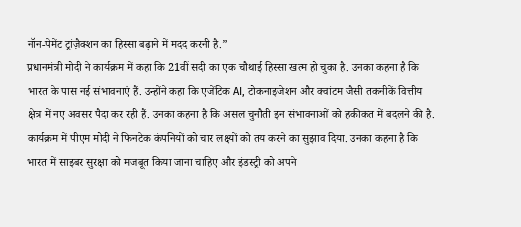नॉन-पेमेंट ट्रांज़ैक्शन का हिस्सा बढ़ाने में मदद करनी है.”
प्रधानमंत्री मोदी ने कार्यक्रम में कहा कि 21वीं सदी का एक चौथाई हिस्सा खत्म हो चुका है. उनका कहना है कि भारत के पास नई संभावनाएं हैं. उन्होंने कहा कि एजेंटिक AI, टोकनाइजेशन और क्वांटम जैसी तकनीकें वित्तीय क्षेत्र में नए अवसर पैदा कर रही हैं. उनका कहना है कि असल चुनौती इन संभावनाओं को हकीकत में बदलने की है.
कार्यक्रम में पीएम मोदी ने फिनटेक कंपनियों को चार लक्ष्यों को तय करने का सुझाव दिया. उनका कहना है कि भारत में साइबर सुरक्षा को मजबूत किया जाना चाहिए और इंडस्ट्री को अपने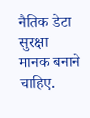नैतिक डेटा सुरक्षा मानक बनाने चाहिए.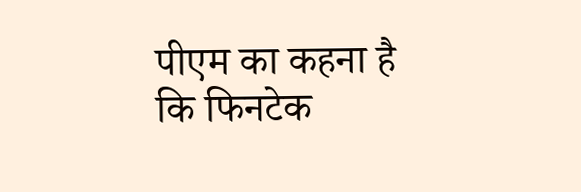पीएम का कहना है कि फिनटेक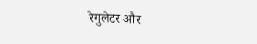रेगुलेटर और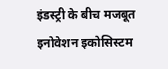इंडस्ट्री के बीच मजबूत इनोवेशन इकोसिस्टम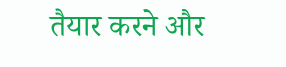तैयार करने और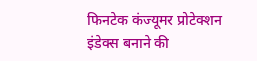फिनटेक कंज्यूमर प्रोटेक्शन इंडेक्स बनाने की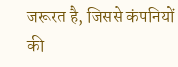जरूरत है, जिससे कंपनियों की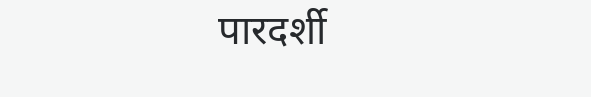पारदर्शी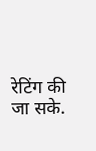रेटिंग की जा सके.